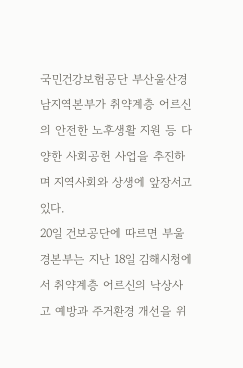국민건강보험공단 부산울산경남지역본부가 취약계층 어르신의 안전한 노후생활 지원 등 다양한 사회공헌 사업을 추진하며 지역사회와 상생에 앞장서고 있다.
20일 건보공단에 따르면 부울경본부는 지난 18일 김해시청에서 취약계층 어르신의 낙상사고 예방과 주거환경 개선을 위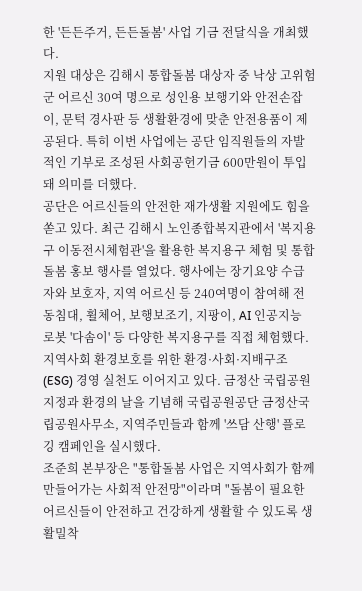한 '든든주거, 든든돌봄' 사업 기금 전달식을 개최했다.
지원 대상은 김해시 통합돌봄 대상자 중 낙상 고위험군 어르신 30여 명으로 성인용 보행기와 안전손잡이, 문턱 경사판 등 생활환경에 맞춘 안전용품이 제공된다. 특히 이번 사업에는 공단 임직원들의 자발적인 기부로 조성된 사회공헌기금 600만원이 투입돼 의미를 더했다.
공단은 어르신들의 안전한 재가생활 지원에도 힘을 쏟고 있다. 최근 김해시 노인종합복지관에서 '복지용구 이동전시체험관'을 활용한 복지용구 체험 및 통합돌봄 홍보 행사를 열었다. 행사에는 장기요양 수급자와 보호자, 지역 어르신 등 240여명이 참여해 전동침대, 휠체어, 보행보조기, 지팡이, AI 인공지능 로봇 '다솜이' 등 다양한 복지용구를 직접 체험했다.
지역사회 환경보호를 위한 환경·사회·지배구조(ESG) 경영 실천도 이어지고 있다. 금정산 국립공원 지정과 환경의 날을 기념해 국립공원공단 금정산국립공원사무소, 지역주민들과 함께 '쓰담 산행' 플로깅 캠페인을 실시했다.
조준희 본부장은 "통합돌봄 사업은 지역사회가 함께 만들어가는 사회적 안전망"이라며 "돌봄이 필요한 어르신들이 안전하고 건강하게 생활할 수 있도록 생활밀착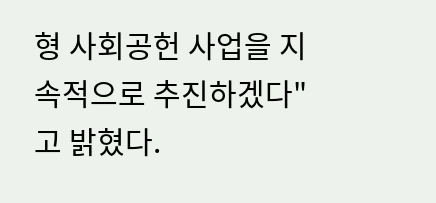형 사회공헌 사업을 지속적으로 추진하겠다"고 밝혔다.